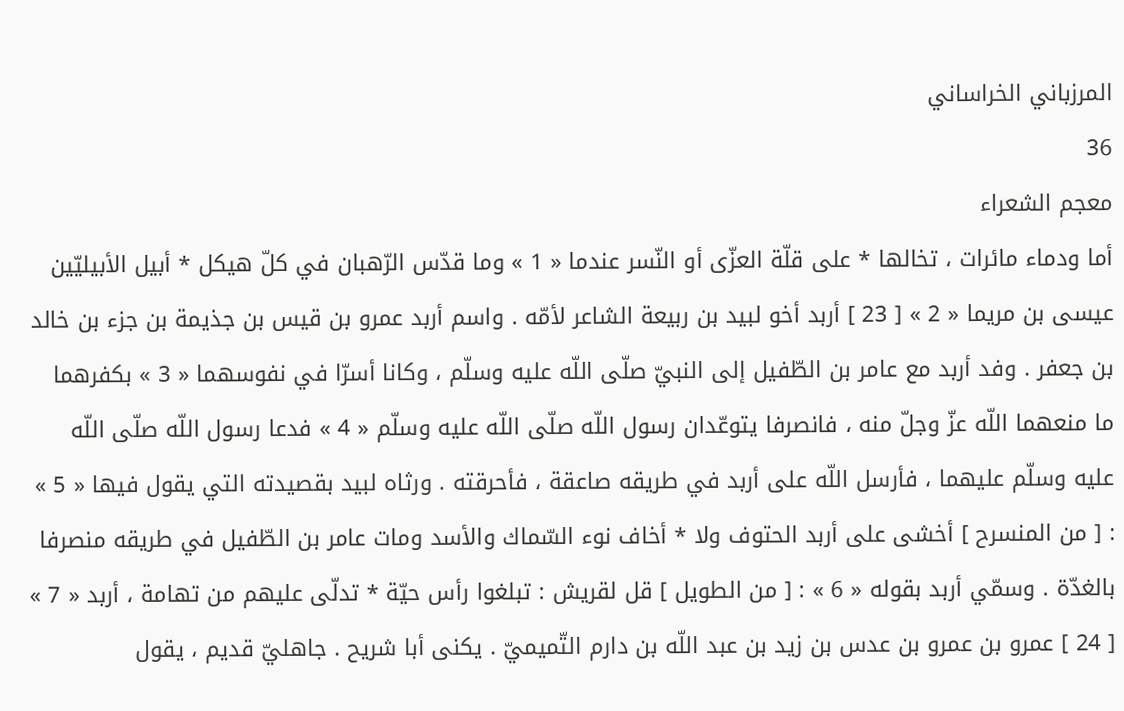المرزباني الخراساني
36
معجم الشعراء
أما ودماء مائرات ، تخالها * على قلّة العزّى أو النّسر عندما « 1 » وما قدّس الرّهبان في كلّ هيكل * أبيل الأبيليّين عيسى بن مريما « 2 » [ 23 ] أربد أخو لبيد بن ربيعة الشاعر لأمّه . واسم أربد عمرو بن قيس بن جذيمة بن جزء بن خالد بن جعفر . وفد أربد مع عامر بن الطّفيل إلى النبيّ صلّى اللّه عليه وسلّم ، وكانا أسرّا في نفوسهما « 3 » بكفرهما ما منعهما اللّه عزّ وجلّ منه ، فانصرفا يتوعّدان رسول اللّه صلّى اللّه عليه وسلّم « 4 » فدعا رسول اللّه صلّى اللّه عليه وسلّم عليهما ، فأرسل اللّه على أربد في طريقه صاعقة ، فأحرقته . ورثاه لبيد بقصيدته التي يقول فيها « 5 » : [ من المنسرح ] أخشى على أربد الحتوف ولا * أخاف نوء السّماك والأسد ومات عامر بن الطّفيل في طريقه منصرفا بالغدّة . وسمّي أربد بقوله « 6 » : [ من الطويل ] قل لقريش : تبلغوا رأس حيّة * تدلّى عليهم من تهامة ، أربد « 7 » [ 24 ] عمرو بن عمرو بن عدس بن زيد بن عبد اللّه بن دارم التّميميّ . يكنى أبا شريح . جاهليّ قديم ، يقول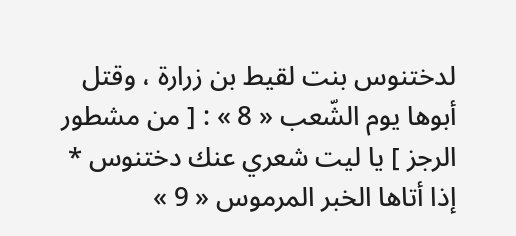لدختنوس بنت لقيط بن زرارة ، وقتل أبوها يوم الشّعب « 8 » : [ من مشطور الرجز ] يا ليت شعري عنك دختنوس * إذا أتاها الخبر المرموس « 9 »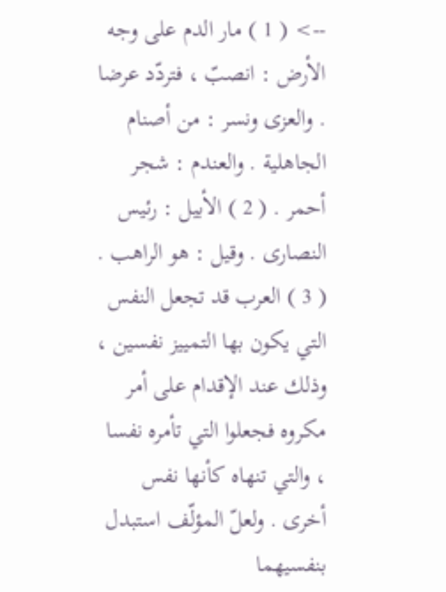--> ( 1 ) مار الدم على وجه الأرض : انصبّ ، فتردّد عرضا . والعزى ونسر : من أصنام الجاهلية . والعندم : شجر أحمر . ( 2 ) الأبيل : رئيس النصارى . وقيل : هو الراهب . ( 3 ) العرب قد تجعل النفس التي يكون بها التمييز نفسين ، وذلك عند الإقدام على أمر مكروه فجعلوا التي تأمره نفسا ، والتي تنهاه كأنها نفس أخرى . ولعلّ المؤلّف استبدل بنفسيهما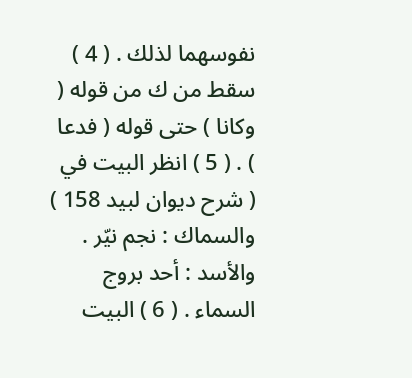نفوسهما لذلك . ( 4 ) سقط من ك من قوله ( وكانا ) حتى قوله ( فدعا ) . ( 5 ) انظر البيت في ( شرح ديوان لبيد 158 ) والسماك : نجم نيّر . والأسد : أحد بروج السماء . ( 6 ) البيت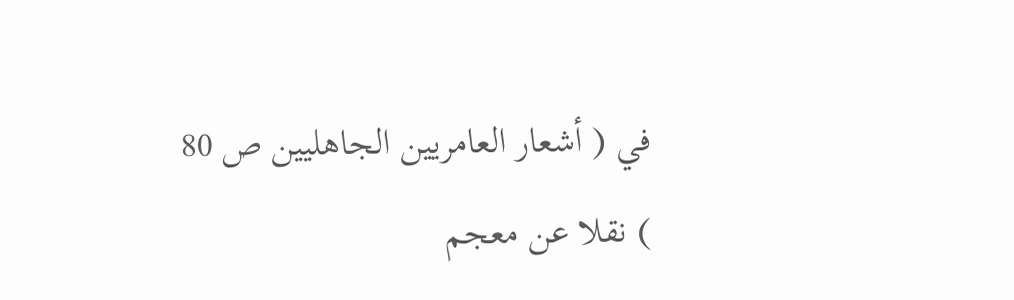في ( أشعار العامريين الجاهليين ص 80 ) نقلا عن معجم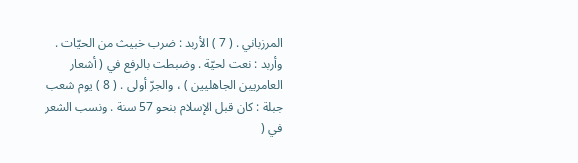المرزباني . ( 7 ) الأربد : ضرب خبيث من الحيّات . وأربد : نعت لحيّة . وضبطت بالرفع في ( أشعار العامريين الجاهليين ) ، والجرّ أولى . ( 8 ) يوم شعب جبلة : كان قبل الإسلام بنحو 57 سنة . ونسب الشعر في (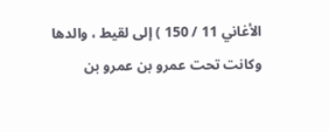الأغاني 11 / 150 ) إلى لقيط ، والدها وكانت تحت عمرو بن عمرو بن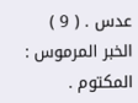عدس . ( 9 ) الخبر المرموس : المكتوم .